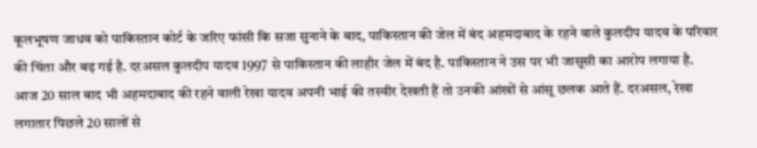कूलभूषण जाधव को पाकिस्तान कोर्ट के जरिए फांसी कि सजा सुनाने के बाद, पाकिस्तान की जेल में बंद अहमदाबाद के रहने वाले कुलदीप यादव के परिवार की चिंता और बढ़ गई है. दरअसल कुलदीप यादव 1997 से पाकिस्तान की लाहौर जेल में बंद है. पाकिस्तान ने उस पर भी जासूसी का आरोप लगाया है.
आज 20 साल बाद भी अहमदाबाद की रहने वाली रेखा यादव अपनी भाई की तस्वीर देखती हैं तो उनकी आंखों से आंसू छलक आते हैं. दरअसल, रेखा लगातार पिछले 20 सालों से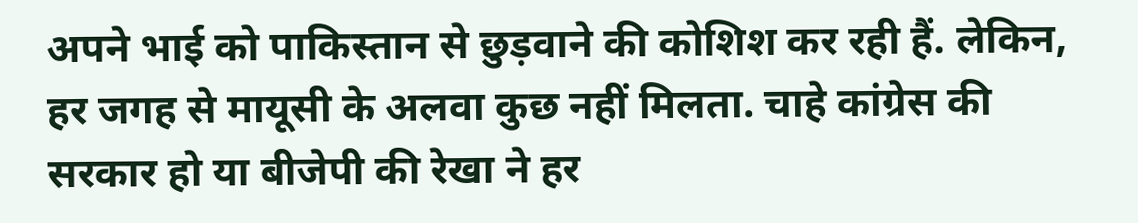अपने भाई को पाकिस्तान से छुड़वाने की कोशिश कर रही हैं. लेकिन, हर जगह से मायूसी के अलवा कुछ नहीं मिलता. चाहे कांग्रेस की सरकार हो या बीजेपी की रेखा ने हर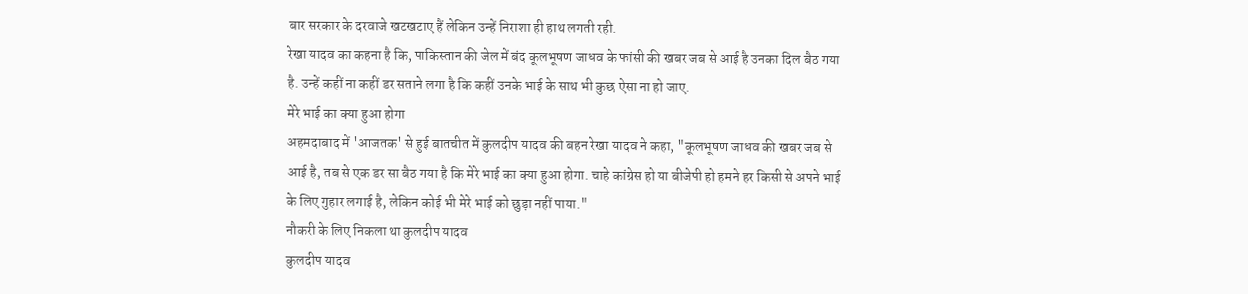बार सरकार के दरवाजे खटखटाए हैं लेकिन उन्हें निराशा ही हाथ लगती रही.
रेखा यादव का कहना है कि, पाकिस्तान की जेल में बंद कूलभूषण जाधव के फांसी की खबर जब से आई है उनका दिल बैठ गया है. उन्हें कहीं ना कहीं डर सताने लगा है कि कहीं उनके भाई के साथ भी कुछ ऐसा ना हो जाए.
मेरे भाई का क्या हुआ होगा
अहमदाबाद में 'आजतक' से हुई बातचीत में कुलदीप यादव की बहन रेखा यादव ने कहा, "कूलभूषण जाधव की खबर जब से आई है, तब से एक डर सा बैठ गया है कि मेरे भाई का क्या हुआ होगा. चाहे कांग्रेस हो या बीजेपी हो हमने हर किसी से अपने भाई के लिए गुहार लगाई है, लेकिन कोई भी मेरे भाई को छुड़ा नहीं पाया."
नौकरी के लिए निकला था कुलदीप यादव
कुलदीप यादव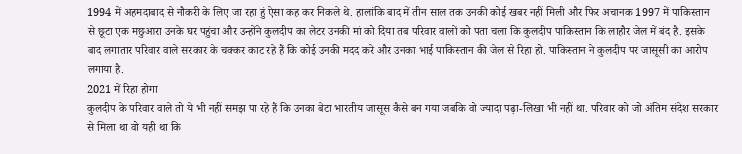1994 में अहमदाबाद से नौकरी के लिए जा रहा हुं ऐसा कह कर निकले थे. हालांकि बाद में तीन साल तक उनकी कोई खबर नहीं मिली और फिर अचानक 1997 में पाकिस्तान से छूटा एक मछुआरा उनके घर पहुंचा और उन्होंने कुलदीप का लेटर उनकी मां को दिया तब परिवार वालों को पता चला कि कुलदीप पाकिस्तान कि लाहौर जेल में बंद है. इसके बाद लगातार परिवार वाले सरकार के चक्कर काट रहे हैं कि कोई उनकी मदद करे और उनका भाई पाकिस्तान की जेल से रिहा हो. पाकिस्तान ने कुलदीप पर जासूसी का आरोप लगाया है.
2021 में रिहा होगा
कुलदीप के परिवार वाले तो ये भी नहीं समझ पा रहे हैं कि उनका बेटा भारतीय जासूस कैसे बन गया जबकि वो ज्यादा पढ़ा-लिखा भी नहीं था. परिवार को जो अंतिम संदेश सरकार से मिला था वो यही था कि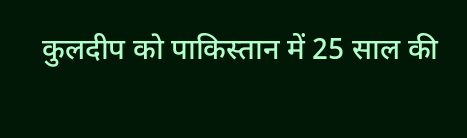कुलदीप को पाकिस्तान में 25 साल की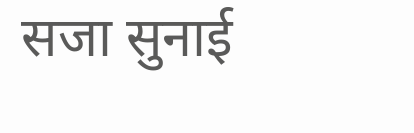सजा सुनाई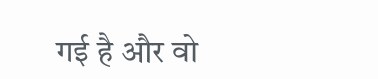गई है और वो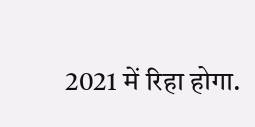2021 में रिहा होगा.